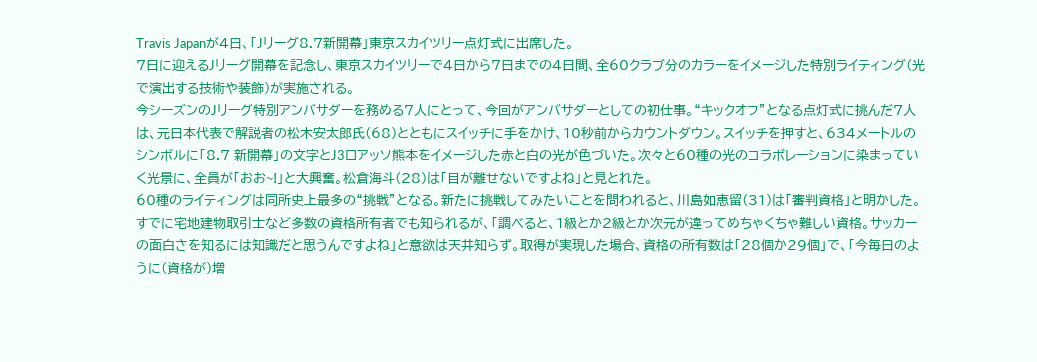Travis Japanが4日、「Jリーグ8.7新開幕」東京スカイツリー点灯式に出席した。
7日に迎えるJリーグ開幕を記念し、東京スカイツリーで4日から7日までの4日間、全60クラブ分のカラーをイメージした特別ライティング(光で演出する技術や装飾)が実施される。
今シーズンのJリーグ特別アンバサダーを務める7人にとって、今回がアンバサダーとしての初仕事。“キックオフ”となる点灯式に挑んだ7人は、元日本代表で解説者の松木安太郎氏(68)とともにスイッチに手をかけ、10秒前からカウントダウン。スイッチを押すと、634メートルのシンボルに「8.7 新開幕」の文字とJ3ロアッソ熊本をイメージした赤と白の光が色づいた。次々と60種の光のコラボレーションに染まっていく光景に、全員が「おお~!」と大興奮。松倉海斗(28)は「目が離せないですよね」と見とれた。
60種のライティングは同所史上最多の“挑戦”となる。新たに挑戦してみたいことを問われると、川島如恵留(31)は「審判資格」と明かした。すでに宅地建物取引士など多数の資格所有者でも知られるが、「調べると、1級とか2級とか次元が違ってめちゃくちゃ難しい資格。サッカーの面白さを知るには知識だと思うんですよね」と意欲は天井知らず。取得が実現した場合、資格の所有数は「28個か29個」で、「今毎日のように(資格が)増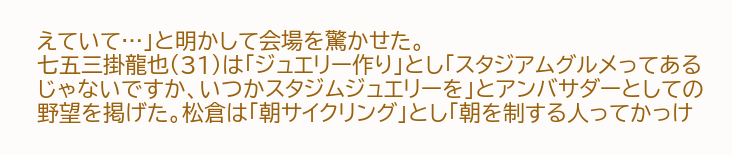えていて…」と明かして会場を驚かせた。
七五三掛龍也(31)は「ジュエリー作り」とし「スタジアムグルメってあるじゃないですか、いつかスタジムジュエリーを」とアンバサダーとしての野望を掲げた。松倉は「朝サイクリング」とし「朝を制する人ってかっけ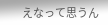えなって思うん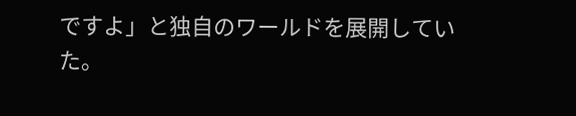ですよ」と独自のワールドを展開していた。